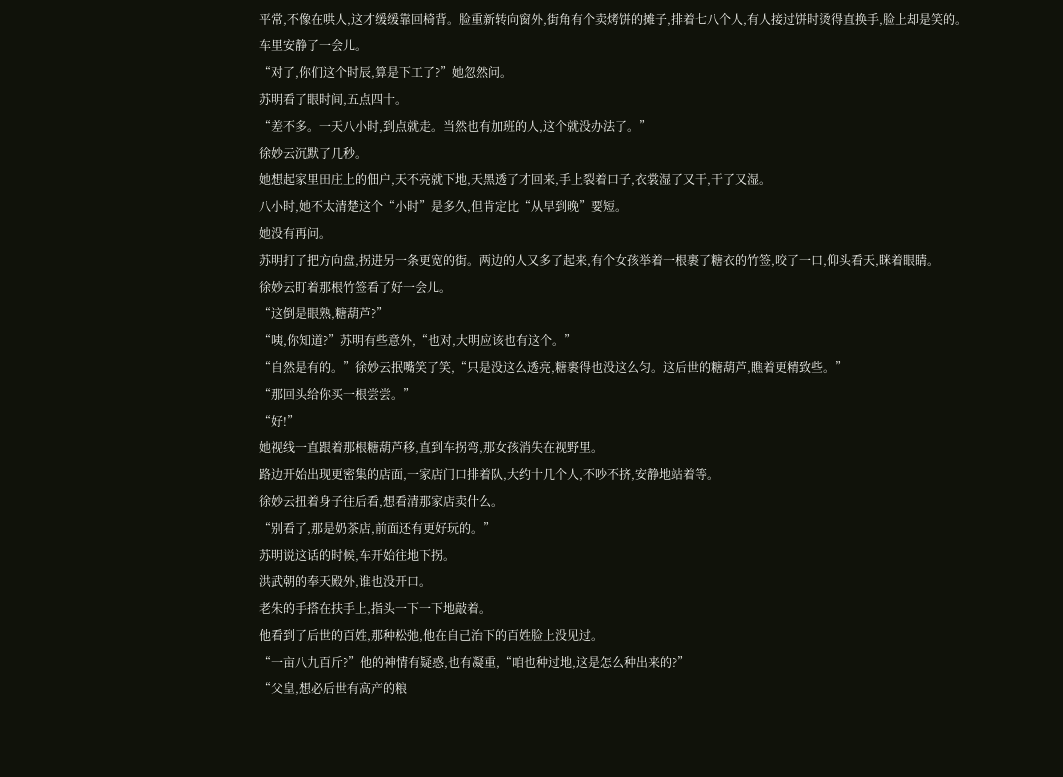平常,不像在哄人,这才缓缓靠回椅背。脸重新转向窗外,街角有个卖烤饼的摊子,排着七八个人,有人接过饼时烫得直换手,脸上却是笑的。
车里安静了一会儿。
“对了,你们这个时辰,算是下工了?”她忽然问。
苏明看了眼时间,五点四十。
“差不多。一天八小时,到点就走。当然也有加班的人,这个就没办法了。”
徐妙云沉默了几秒。
她想起家里田庄上的佃户,天不亮就下地,天黑透了才回来,手上裂着口子,衣裳湿了又干,干了又湿。
八小时,她不太清楚这个“小时”是多久,但肯定比“从早到晚”要短。
她没有再问。
苏明打了把方向盘,拐进另一条更宽的街。两边的人又多了起来,有个女孩举着一根裹了糖衣的竹签,咬了一口,仰头看天,眯着眼睛。
徐妙云盯着那根竹签看了好一会儿。
“这倒是眼熟,糖葫芦?”
“咦,你知道?”苏明有些意外,“也对,大明应该也有这个。”
“自然是有的。”徐妙云抿嘴笑了笑,“只是没这么透亮,糖裹得也没这么匀。这后世的糖葫芦,瞧着更精致些。”
“那回头给你买一根尝尝。”
“好!”
她视线一直跟着那根糖葫芦移,直到车拐弯,那女孩消失在视野里。
路边开始出现更密集的店面,一家店门口排着队,大约十几个人,不吵不挤,安静地站着等。
徐妙云扭着身子往后看,想看清那家店卖什么。
“别看了,那是奶茶店,前面还有更好玩的。”
苏明说这话的时候,车开始往地下拐。
洪武朝的奉天殿外,谁也没开口。
老朱的手搭在扶手上,指头一下一下地敲着。
他看到了后世的百姓,那种松弛,他在自己治下的百姓脸上没见过。
“一亩八九百斤?”他的神情有疑惑,也有凝重,“咱也种过地,这是怎么种出来的?”
“父皇,想必后世有高产的粮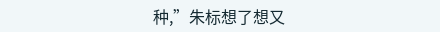种,”朱标想了想又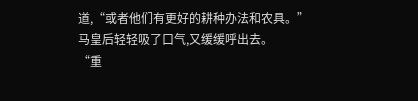道,“或者他们有更好的耕种办法和农具。”
马皇后轻轻吸了口气,又缓缓呼出去。
“重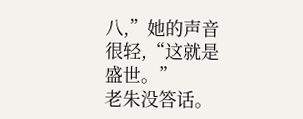八,”她的声音很轻,“这就是盛世。”
老朱没答话。